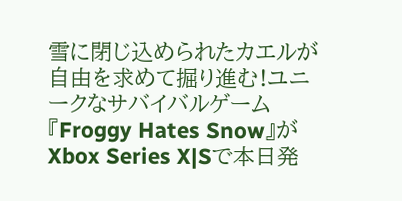雪に閉じ込められたカエルが自由を求めて掘り進む!ユニークなサバイバルゲーム『Froggy Hates Snow』がXbox Series X|Sで本日発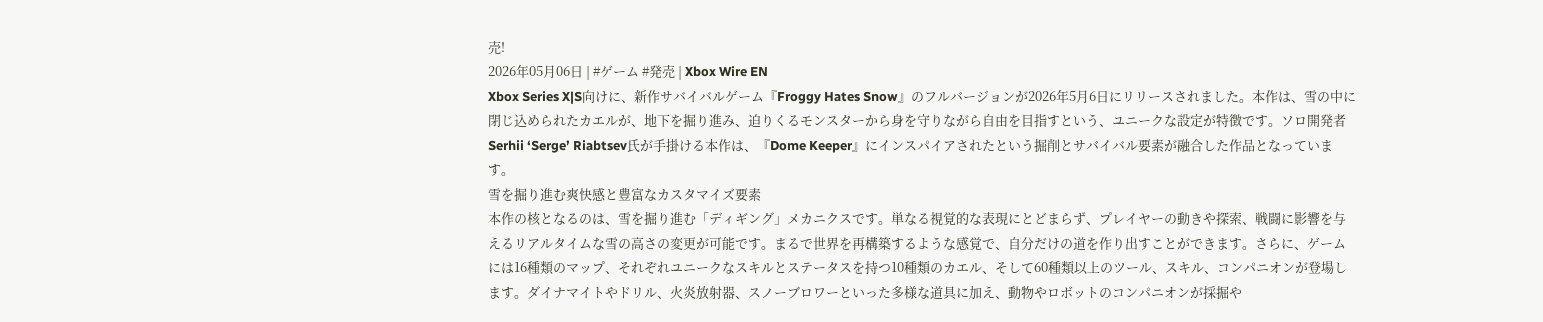売!
2026年05月06日 | #ゲーム #発売 | Xbox Wire EN
Xbox Series X|S向けに、新作サバイバルゲーム『Froggy Hates Snow』のフルバージョンが2026年5月6日にリリースされました。本作は、雪の中に閉じ込められたカエルが、地下を掘り進み、迫りくるモンスターから身を守りながら自由を目指すという、ユニークな設定が特徴です。ソロ開発者Serhii ‘Serge’ Riabtsev氏が手掛ける本作は、『Dome Keeper』にインスパイアされたという掘削とサバイバル要素が融合した作品となっています。
雪を掘り進む爽快感と豊富なカスタマイズ要素
本作の核となるのは、雪を掘り進む「ディギング」メカニクスです。単なる視覚的な表現にとどまらず、プレイヤーの動きや探索、戦闘に影響を与えるリアルタイムな雪の高さの変更が可能です。まるで世界を再構築するような感覚で、自分だけの道を作り出すことができます。さらに、ゲームには16種類のマップ、それぞれユニークなスキルとステータスを持つ10種類のカエル、そして60種類以上のツール、スキル、コンパニオンが登場します。ダイナマイトやドリル、火炎放射器、スノーブロワーといった多様な道具に加え、動物やロボットのコンパニオンが採掘や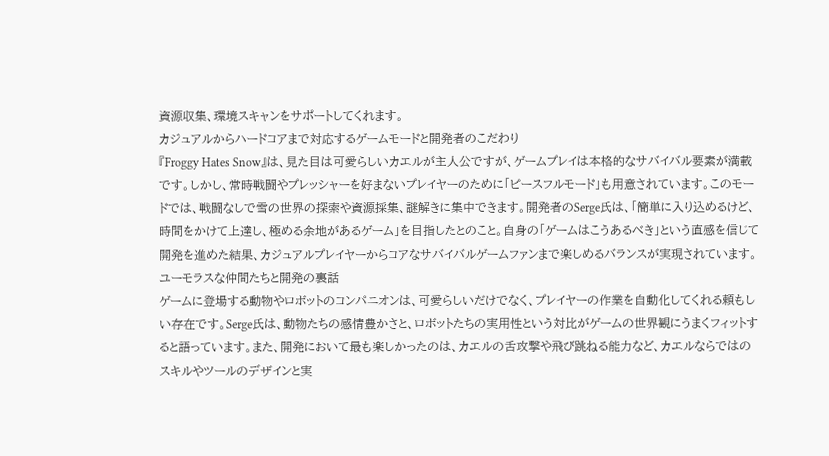資源収集、環境スキャンをサポートしてくれます。
カジュアルからハードコアまで対応するゲームモードと開発者のこだわり
『Froggy Hates Snow』は、見た目は可愛らしいカエルが主人公ですが、ゲームプレイは本格的なサバイバル要素が満載です。しかし、常時戦闘やプレッシャーを好まないプレイヤーのために「ピースフルモード」も用意されています。このモードでは、戦闘なしで雪の世界の探索や資源採集、謎解きに集中できます。開発者のSerge氏は、「簡単に入り込めるけど、時間をかけて上達し、極める余地があるゲーム」を目指したとのこと。自身の「ゲームはこうあるべき」という直感を信じて開発を進めた結果、カジュアルプレイヤーからコアなサバイバルゲームファンまで楽しめるバランスが実現されています。
ユーモラスな仲間たちと開発の裏話
ゲームに登場する動物やロボットのコンパニオンは、可愛らしいだけでなく、プレイヤーの作業を自動化してくれる頼もしい存在です。Serge氏は、動物たちの感情豊かさと、ロボットたちの実用性という対比がゲームの世界観にうまくフィットすると語っています。また、開発において最も楽しかったのは、カエルの舌攻撃や飛び跳ねる能力など、カエルならではのスキルやツールのデザインと実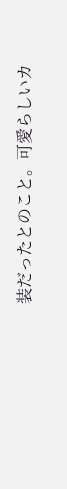装だったとのこと。可愛らしいカ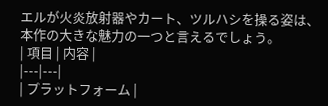エルが火炎放射器やカート、ツルハシを操る姿は、本作の大きな魅力の一つと言えるでしょう。
| 項目 | 内容 |
|---|---|
| プラットフォーム |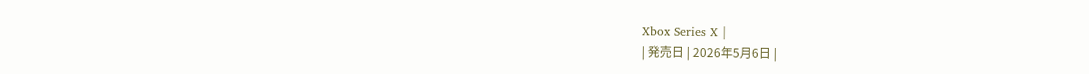Xbox Series X |
| 発売日 | 2026年5月6日 |